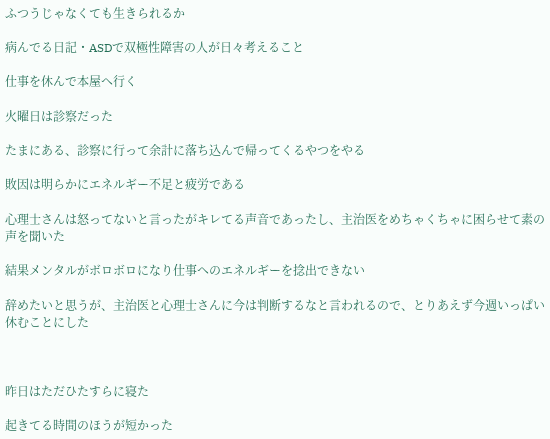ふつうじゃなくても生きられるか

病んでる日記・ASDで双極性障害の人が日々考えること

仕事を休んで本屋へ行く

火曜日は診察だった

たまにある、診察に行って余計に落ち込んで帰ってくるやつをやる

敗因は明らかにエネルギー不足と疲労である

心理士さんは怒ってないと言ったがキレてる声音であったし、主治医をめちゃくちゃに困らせて素の声を聞いた

結果メンタルがボロボロになり仕事へのエネルギーを捻出できない

辞めたいと思うが、主治医と心理士さんに今は判断するなと言われるので、とりあえず今週いっぱい休むことにした



昨日はただひたすらに寝た

起きてる時間のほうが短かった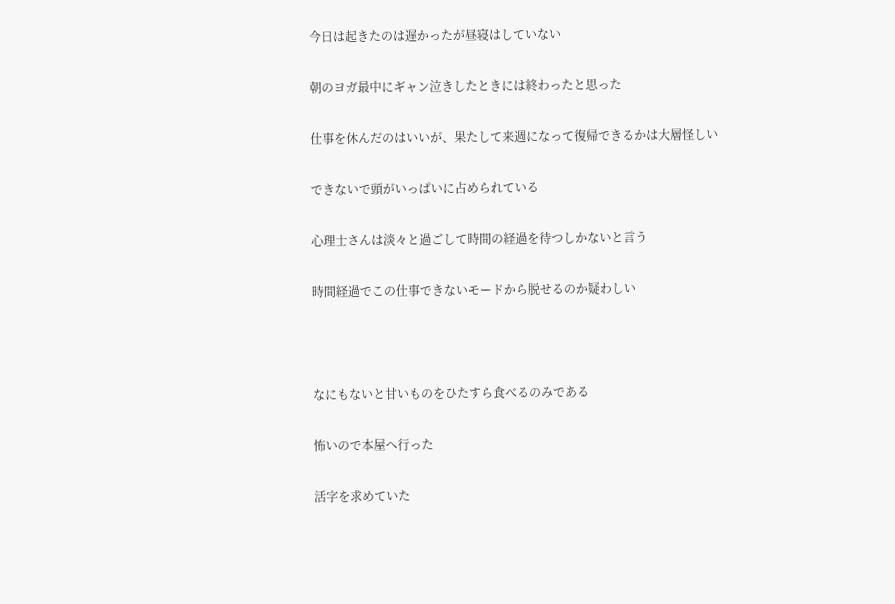今日は起きたのは遅かったが昼寝はしていない

朝のヨガ最中にギャン泣きしたときには終わったと思った

仕事を休んだのはいいが、果たして来週になって復帰できるかは大層怪しい

できないで頭がいっぱいに占められている

心理士さんは淡々と過ごして時間の経過を待つしかないと言う

時間経過でこの仕事できないモードから脱せるのか疑わしい



なにもないと甘いものをひたすら食べるのみである

怖いので本屋へ行った

活字を求めていた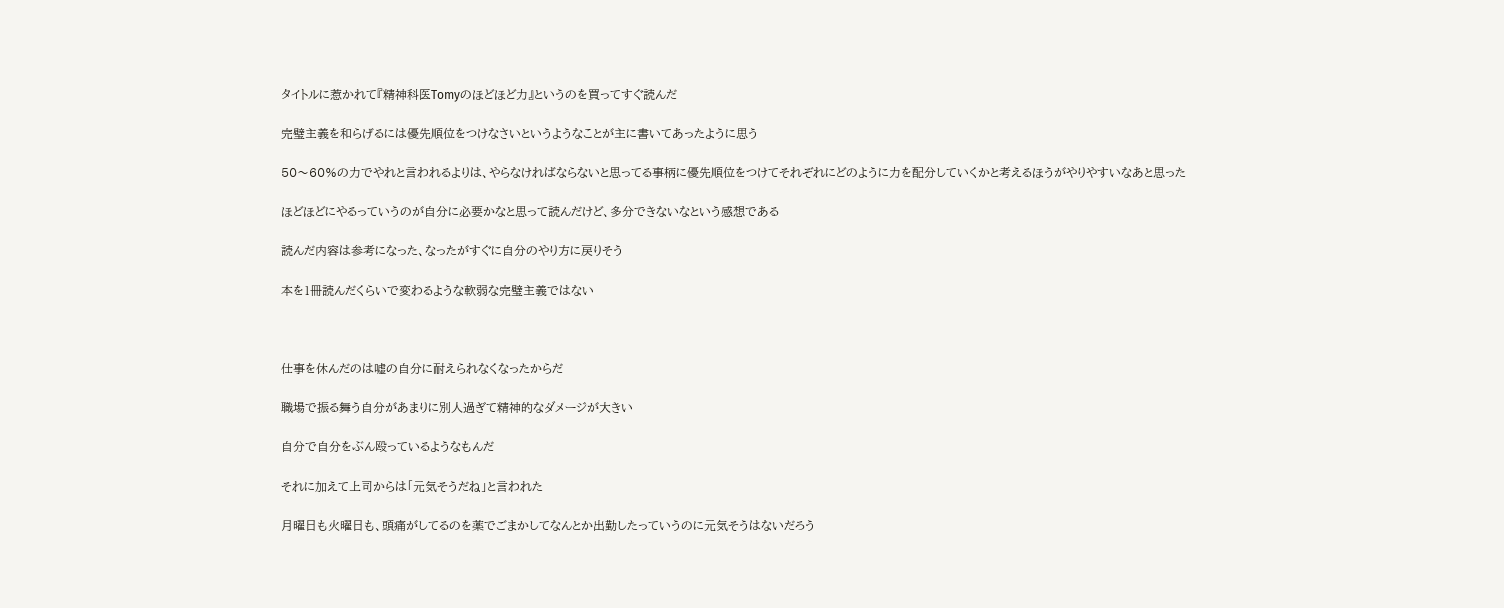タイトルに惹かれて『精神科医Tomyのほどほど力』というのを買ってすぐ読んだ

完璧主義を和らげるには優先順位をつけなさいというようなことが主に書いてあったように思う

50〜60%の力でやれと言われるよりは、やらなければならないと思ってる事柄に優先順位をつけてそれぞれにどのように力を配分していくかと考えるほうがやりやすいなあと思った

ほどほどにやるっていうのが自分に必要かなと思って読んだけど、多分できないなという感想である

読んだ内容は参考になった、なったがすぐに自分のやり方に戻りそう

本を1冊読んだくらいで変わるような軟弱な完璧主義ではない



仕事を休んだのは嘘の自分に耐えられなくなったからだ

職場で振る舞う自分があまりに別人過ぎて精神的なダメージが大きい

自分で自分をぶん殴っているようなもんだ

それに加えて上司からは「元気そうだね」と言われた

月曜日も火曜日も、頭痛がしてるのを薬でごまかしてなんとか出勤したっていうのに元気そうはないだろう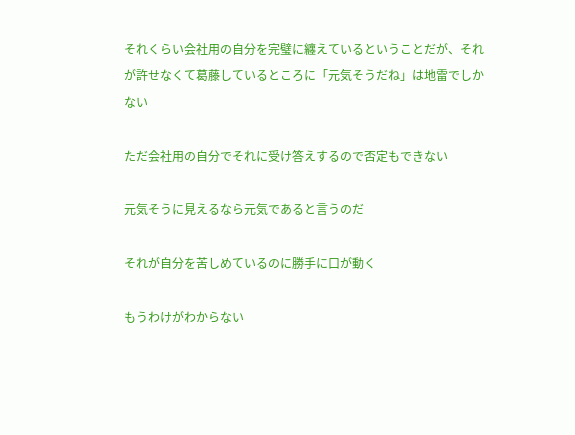それくらい会社用の自分を完璧に纏えているということだが、それが許せなくて葛藤しているところに「元気そうだね」は地雷でしかない

ただ会社用の自分でそれに受け答えするので否定もできない

元気そうに見えるなら元気であると言うのだ

それが自分を苦しめているのに勝手に口が動く

もうわけがわからない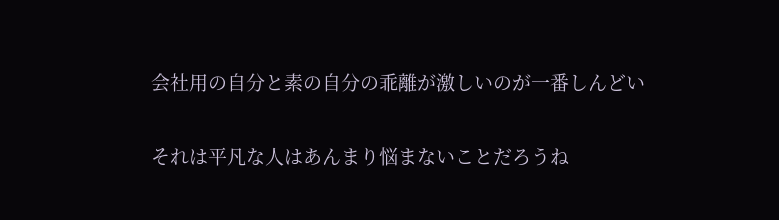会社用の自分と素の自分の乖離が激しいのが一番しんどい

それは平凡な人はあんまり悩まないことだろうね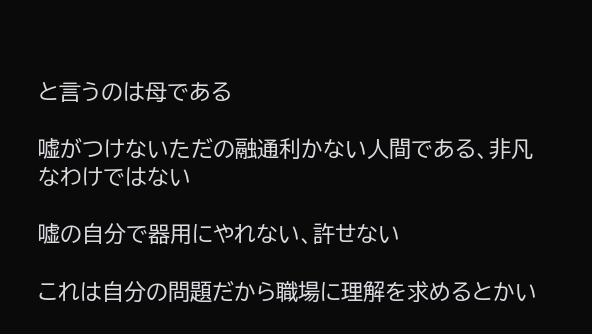と言うのは母である

嘘がつけないただの融通利かない人間である、非凡なわけではない

嘘の自分で器用にやれない、許せない

これは自分の問題だから職場に理解を求めるとかい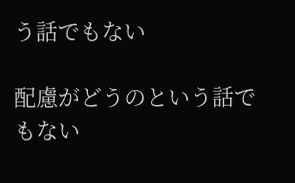う話でもない

配慮がどうのという話でもない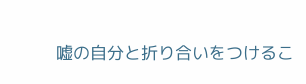嘘の自分と折り合いをつけるこ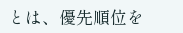とは、優先順位を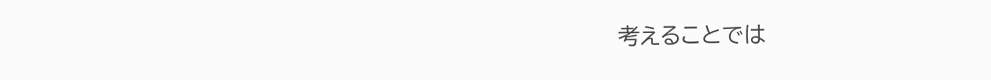考えることでは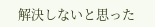解決しないと思った